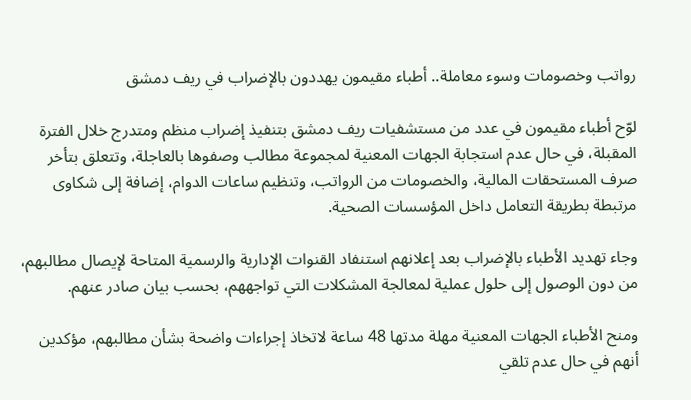رواتب وخصومات وسوء معاملة.. أطباء مقيمون يهددون بالإضراب في ريف دمشق

لوّح أطباء مقيمون في عدد من مستشفيات ريف دمشق بتنفيذ إضراب منظم ومتدرج خلال الفترة المقبلة، في حال عدم استجابة الجهات المعنية لمجموعة مطالب وصفوها بالعاجلة، وتتعلق بتأخر صرف المستحقات المالية، والخصومات من الرواتب، وتنظيم ساعات الدوام، إضافة إلى شكاوى مرتبطة بطريقة التعامل داخل المؤسسات الصحية.

وجاء تهديد الأطباء بالإضراب بعد إعلانهم استنفاد القنوات الإدارية والرسمية المتاحة لإيصال مطالبهم، من دون الوصول إلى حلول عملية لمعالجة المشكلات التي تواجههم، بحسب بيان صادر عنهم.

ومنح الأطباء الجهات المعنية مهلة مدتها 48 ساعة لاتخاذ إجراءات واضحة بشأن مطالبهم، مؤكدين أنهم في حال عدم تلقي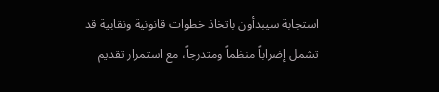استجابة سيبدأون باتخاذ خطوات قانونية ونقابية قد تشمل إضراباً منظماً ومتدرجاً، مع استمرار تقديم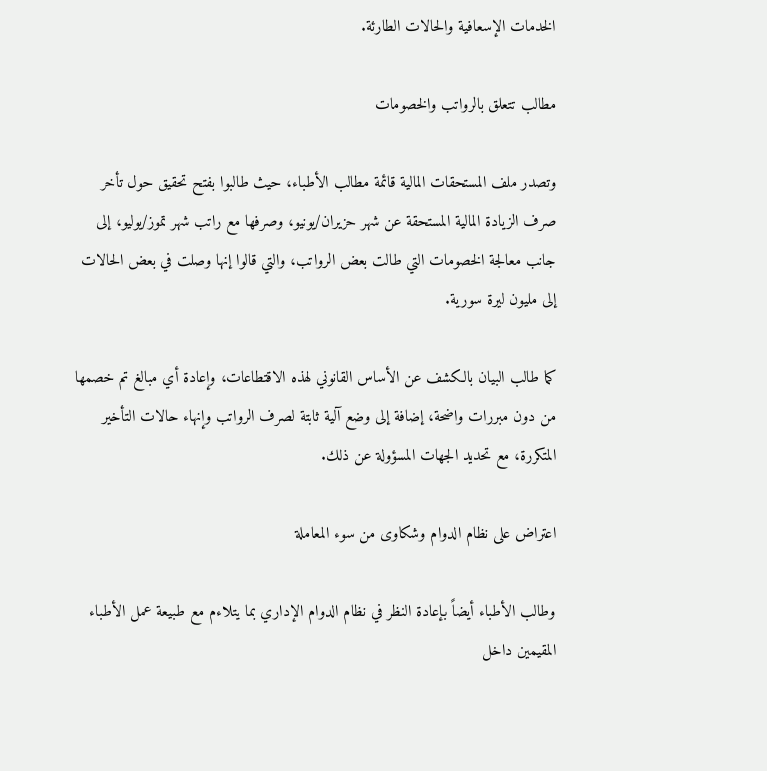الخدمات الإسعافية والحالات الطارئة.

مطالب تتعلق بالرواتب والخصومات

وتصدر ملف المستحقات المالية قائمة مطالب الأطباء، حيث طالبوا بفتح تحقيق حول تأخر صرف الزيادة المالية المستحقة عن شهر حزيران/يونيو، وصرفها مع راتب شهر تموز/يوليو، إلى جانب معالجة الخصومات التي طالت بعض الرواتب، والتي قالوا إنها وصلت في بعض الحالات إلى مليون ليرة سورية.

كما طالب البيان بالكشف عن الأساس القانوني لهذه الاقتطاعات، وإعادة أي مبالغ تم خصمها من دون مبررات واضحة، إضافة إلى وضع آلية ثابتة لصرف الرواتب وإنهاء حالات التأخير المتكررة، مع تحديد الجهات المسؤولة عن ذلك.

اعتراض على نظام الدوام وشكاوى من سوء المعاملة

وطالب الأطباء أيضاً بإعادة النظر في نظام الدوام الإداري بما يتلاءم مع طبيعة عمل الأطباء المقيمين داخل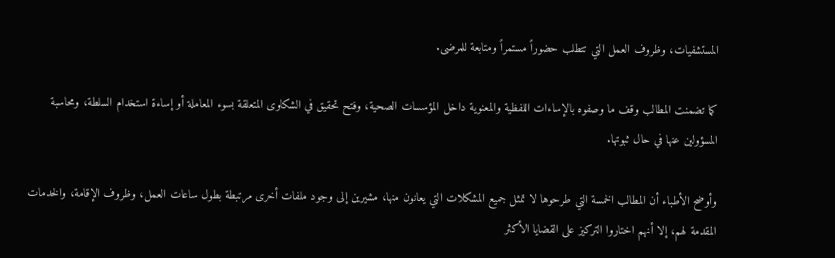المستشفيات، وظروف العمل التي تتطلب حضوراً مستمراً ومتابعة للمرضى.

كما تضمنت المطالب وقف ما وصفوه بالإساءات اللفظية والمعنوية داخل المؤسسات الصحية، وفتح تحقيق في الشكاوى المتعلقة بسوء المعاملة أو إساءة استخدام السلطة، ومحاسبة المسؤولين عنها في حال ثبوتها.

وأوضح الأطباء أن المطالب الخمسة التي طرحوها لا تمثل جميع المشكلات التي يعانون منها، مشيرين إلى وجود ملفات أخرى مرتبطة بطول ساعات العمل، وظروف الإقامة، والخدمات المقدمة لهم، إلا أنهم اختاروا التركيز على القضايا الأكثر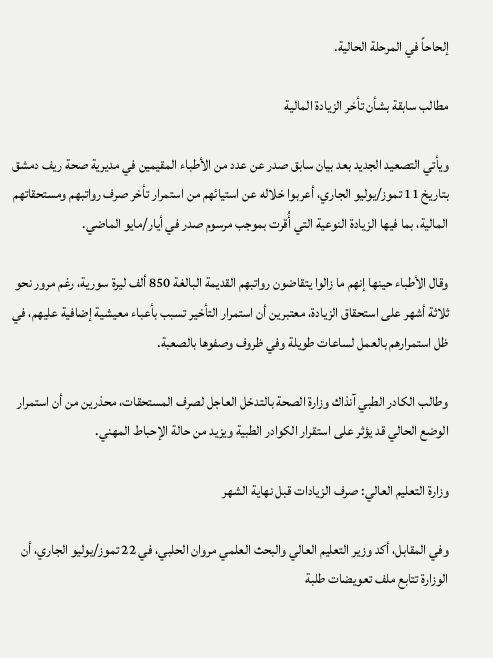إلحاحاً في المرحلة الحالية.

مطالب سابقة بشأن تأخر الزيادة المالية

ويأتي التصعيد الجديد بعد بيان سابق صدر عن عدد من الأطباء المقيمين في مديرية صحة ريف دمشق بتاريخ 11 تموز/يوليو الجاري، أعربوا خلاله عن استيائهم من استمرار تأخر صرف رواتبهم ومستحقاتهم المالية، بما فيها الزيادة النوعية التي أُقرت بموجب مرسوم صدر في أيار/مايو الماضي.

وقال الأطباء حينها إنهم ما زالوا يتقاضون رواتبهم القديمة البالغة 850 ألف ليرة سورية، رغم مرور نحو ثلاثة أشهر على استحقاق الزيادة، معتبرين أن استمرار التأخير تسبب بأعباء معيشية إضافية عليهم، في ظل استمرارهم بالعمل لساعات طويلة وفي ظروف وصفوها بالصعبة.

وطالب الكادر الطبي آنذاك وزارة الصحة بالتدخل العاجل لصرف المستحقات، محذرين من أن استمرار الوضع الحالي قد يؤثر على استقرار الكوادر الطبية ويزيد من حالة الإحباط المهني.

وزارة التعليم العالي: صرف الزيادات قبل نهاية الشهر

وفي المقابل، أكد وزير التعليم العالي والبحث العلمي مروان الحلبي، في 22 تموز/يوليو الجاري، أن الوزارة تتابع ملف تعويضات طلبة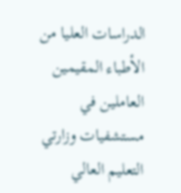الدراسات العليا من الأطباء المقيمين العاملين في مستشفيات وزارتي التعليم العالي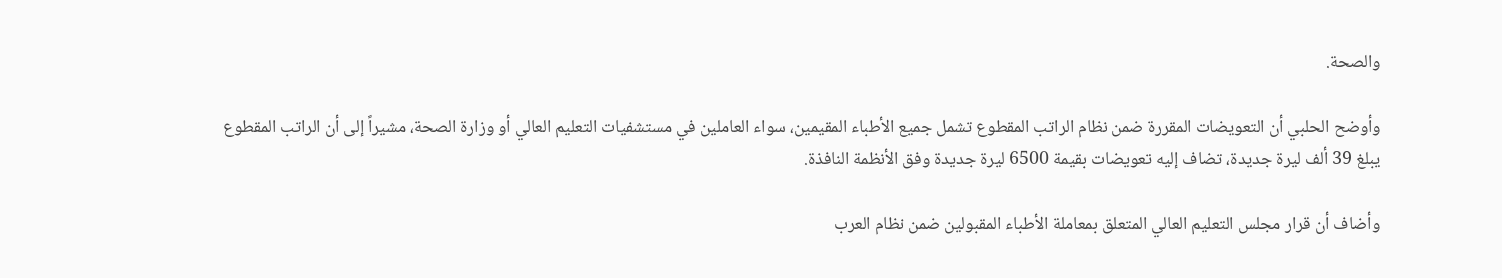والصحة.

وأوضح الحلبي أن التعويضات المقررة ضمن نظام الراتب المقطوع تشمل جميع الأطباء المقيمين، سواء العاملين في مستشفيات التعليم العالي أو وزارة الصحة، مشيراً إلى أن الراتب المقطوع يبلغ 39 ألف ليرة جديدة، تضاف إليه تعويضات بقيمة 6500 ليرة جديدة وفق الأنظمة النافذة.

وأضاف أن قرار مجلس التعليم العالي المتعلق بمعاملة الأطباء المقبولين ضمن نظام العرب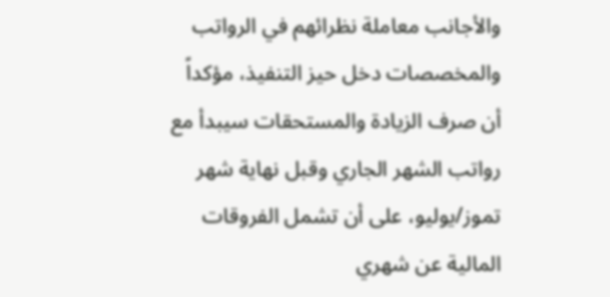والأجانب معاملة نظرائهم في الرواتب والمخصصات دخل حيز التنفيذ، مؤكداً أن صرف الزيادة والمستحقات سيبدأ مع رواتب الشهر الجاري وقبل نهاية شهر تموز/يوليو، على أن تشمل الفروقات المالية عن شهري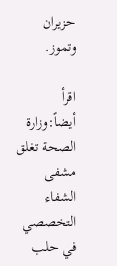حزيران وتموز.

اقرأ أيضاً:وزارة الصحة تغلق مشفى الشفاء التخصصي في حلب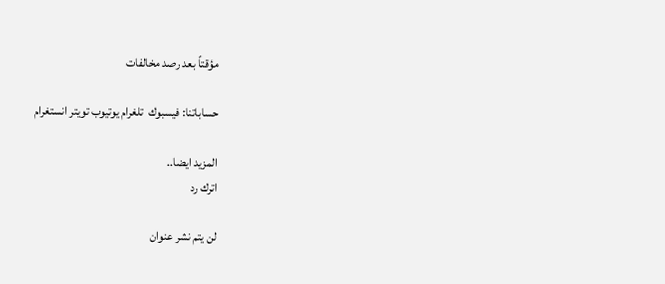مؤقتاً بعد رصد مخالفات

حساباتنا: فيسبوك  تلغرام يوتيوب تويتر انستغرام

المزيد ايضا..
اترك رد

لن يتم نشر عنوان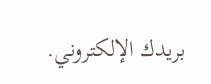بريدك الإلكتروني.